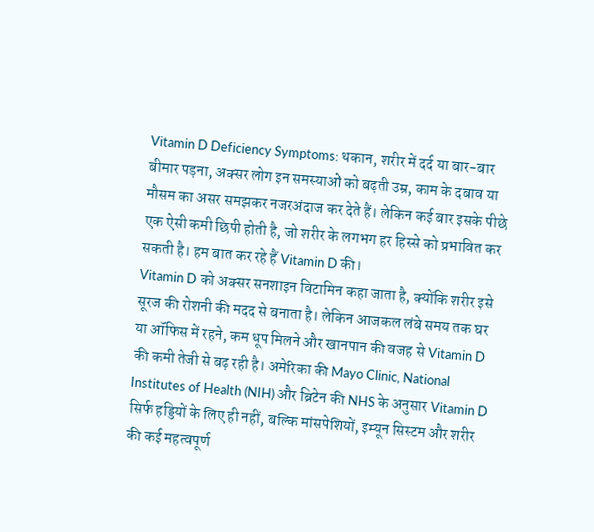Vitamin D Deficiency Symptoms: थकान, शरीर में दर्द या बार-बार बीमार पड़ना, अक्सर लोग इन समस्याओं को बढ़ती उम्र, काम के दबाव या मौसम का असर समझकर नजरअंदाज कर देते हैं। लेकिन कई बार इसके पीछे एक ऐसी कमी छिपी होती है, जो शरीर के लगभग हर हिस्से को प्रभावित कर सकती है। हम बात कर रहे हैं Vitamin D की।
Vitamin D को अक्सर सनशाइन विटामिन कहा जाता है, क्योंकि शरीर इसे सूरज की रोशनी की मदद से बनाता है। लेकिन आजकल लंबे समय तक घर या ऑफिस में रहने, कम धूप मिलने और खानपान की वजह से Vitamin D की कमी तेजी से बढ़ रही है। अमेरिका की Mayo Clinic, National Institutes of Health (NIH) और ब्रिटेन की NHS के अनुसार Vitamin D सिर्फ हड्डियों के लिए ही नहीं, बल्कि मांसपेशियों, इम्यून सिस्टम और शरीर की कई महत्वपूर्ण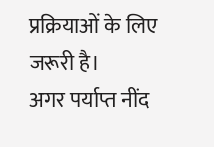प्रक्रियाओं के लिए जरूरी है।
अगर पर्याप्त नींद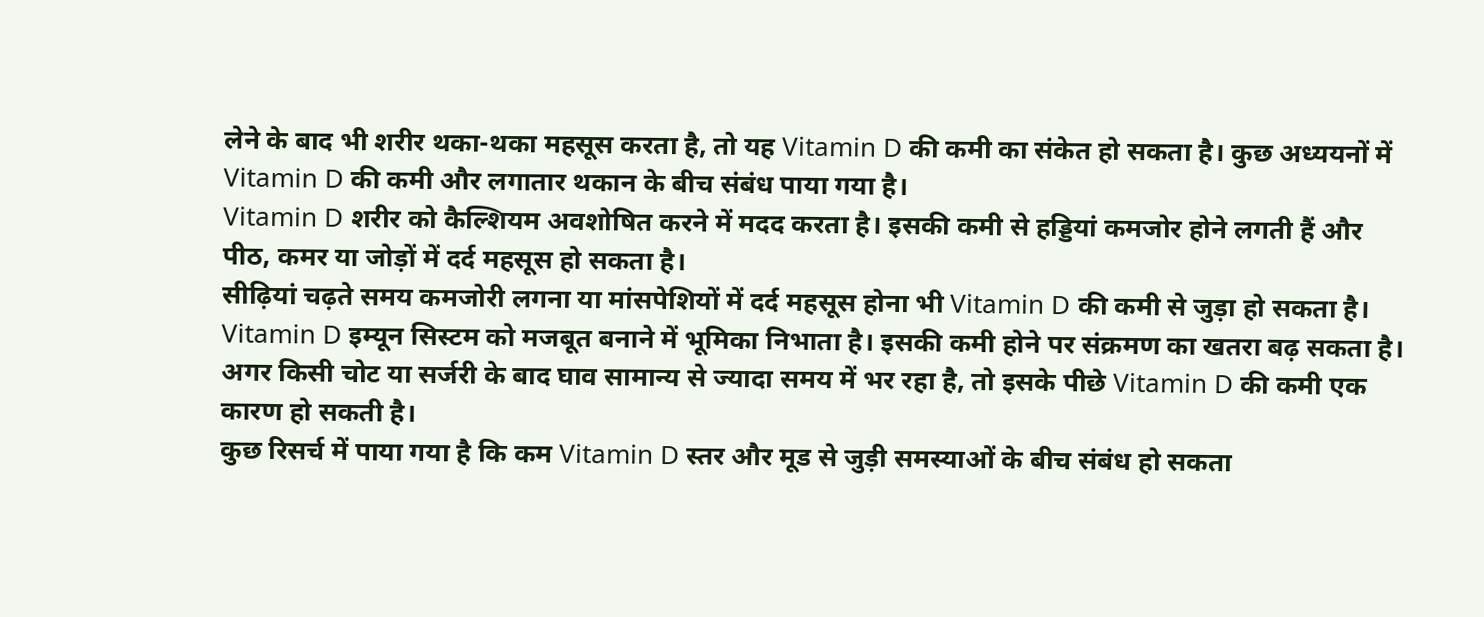लेने के बाद भी शरीर थका-थका महसूस करता है, तो यह Vitamin D की कमी का संकेत हो सकता है। कुछ अध्ययनों में Vitamin D की कमी और लगातार थकान के बीच संबंध पाया गया है।
Vitamin D शरीर को कैल्शियम अवशोषित करने में मदद करता है। इसकी कमी से हड्डियां कमजोर होने लगती हैं और पीठ, कमर या जोड़ों में दर्द महसूस हो सकता है।
सीढ़ियां चढ़ते समय कमजोरी लगना या मांसपेशियों में दर्द महसूस होना भी Vitamin D की कमी से जुड़ा हो सकता है।
Vitamin D इम्यून सिस्टम को मजबूत बनाने में भूमिका निभाता है। इसकी कमी होने पर संक्रमण का खतरा बढ़ सकता है।
अगर किसी चोट या सर्जरी के बाद घाव सामान्य से ज्यादा समय में भर रहा है, तो इसके पीछे Vitamin D की कमी एक कारण हो सकती है।
कुछ रिसर्च में पाया गया है कि कम Vitamin D स्तर और मूड से जुड़ी समस्याओं के बीच संबंध हो सकता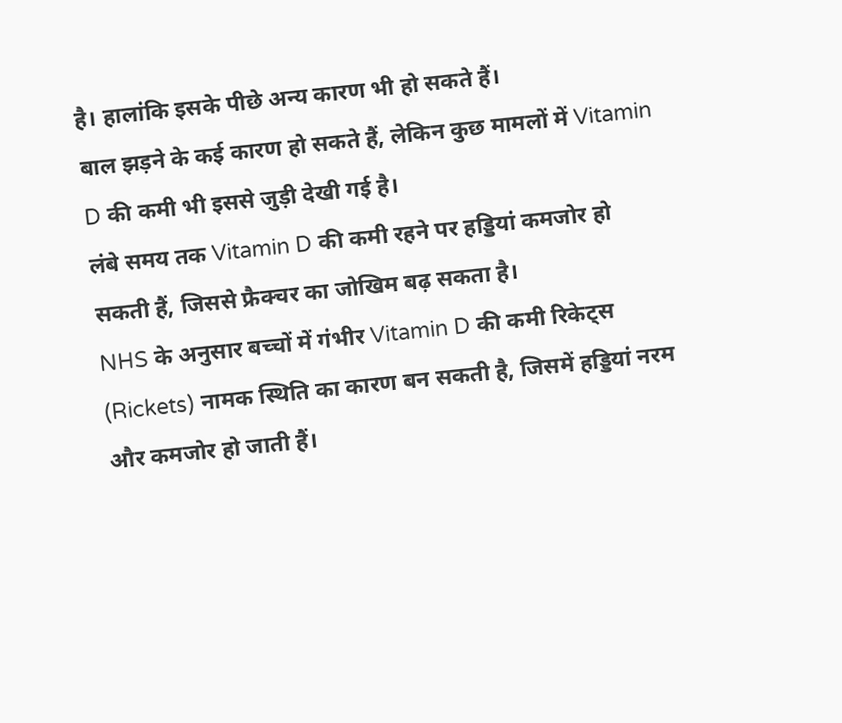है। हालांकि इसके पीछे अन्य कारण भी हो सकते हैं।
बाल झड़ने के कई कारण हो सकते हैं, लेकिन कुछ मामलों में Vitamin D की कमी भी इससे जुड़ी देखी गई है।
लंबे समय तक Vitamin D की कमी रहने पर हड्डियां कमजोर हो सकती हैं, जिससे फ्रैक्चर का जोखिम बढ़ सकता है।
NHS के अनुसार बच्चों में गंभीर Vitamin D की कमी रिकेट्स (Rickets) नामक स्थिति का कारण बन सकती है, जिसमें हड्डियां नरम और कमजोर हो जाती हैं।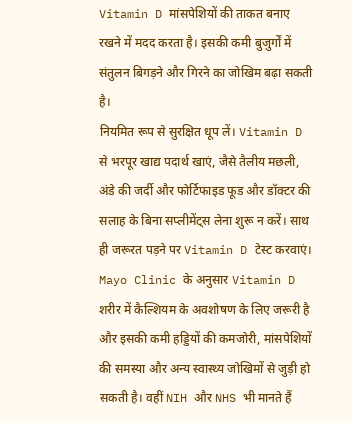Vitamin D मांसपेशियों की ताकत बनाए रखने में मदद करता है। इसकी कमी बुजुर्गों में संतुलन बिगड़ने और गिरने का जोखिम बढ़ा सकती है।
नियमित रूप से सुरक्षित धूप लें। Vitamin D से भरपूर खाद्य पदार्थ खाएं, जैसे तैलीय मछली, अंडे की जर्दी और फोर्टिफाइड फूड और डॉक्टर की सलाह के बिना सप्लीमेंट्स लेना शुरू न करें। साथ ही जरूरत पड़ने पर Vitamin D टेस्ट करवाएं।
Mayo Clinic के अनुसार Vitamin D शरीर में कैल्शियम के अवशोषण के लिए जरूरी है और इसकी कमी हड्डियों की कमजोरी, मांसपेशियों की समस्या और अन्य स्वास्थ्य जोखिमों से जुड़ी हो सकती है। वहीं NIH और NHS भी मानते हैं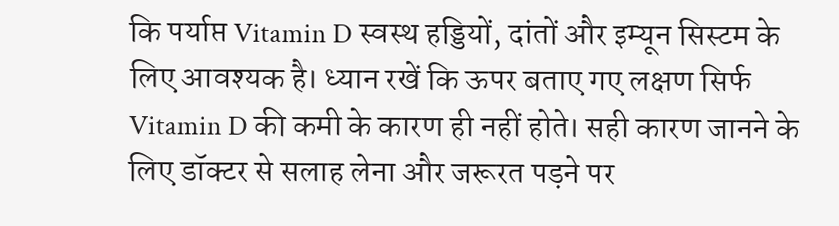कि पर्याप्त Vitamin D स्वस्थ हड्डियों, दांतों और इम्यून सिस्टम के लिए आवश्यक है। ध्यान रखें कि ऊपर बताए गए लक्षण सिर्फ Vitamin D की कमी के कारण ही नहीं होते। सही कारण जानने के लिए डॉक्टर से सलाह लेना और जरूरत पड़ने पर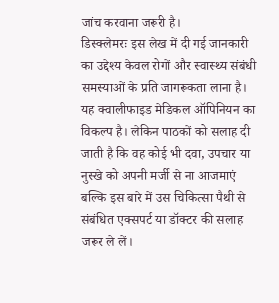जांच करवाना जरूरी है।
डिस्क्लेमरः इस लेख में दी गई जानकारी का उद्देश्य केवल रोगों और स्वास्थ्य संबंधी समस्याओं के प्रति जागरूकता लाना है। यह क्वालीफाइड मेडिकल ऑपिनियन का विकल्प है। लेकिन पाठकों को सलाह दी जाती है कि वह कोई भी दवा, उपचार या नुस्खे को अपनी मर्जी से ना आजमाएं बल्कि इस बारे में उस चिकित्सा पैथी से संबंधित एक्सपर्ट या डॉक्टर की सलाह जरूर ले लें।